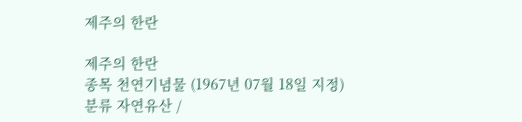제주의 한란

제주의 한란
종목 천연기념물 (1967년 07월 18일 지정)
분류 자연유산 /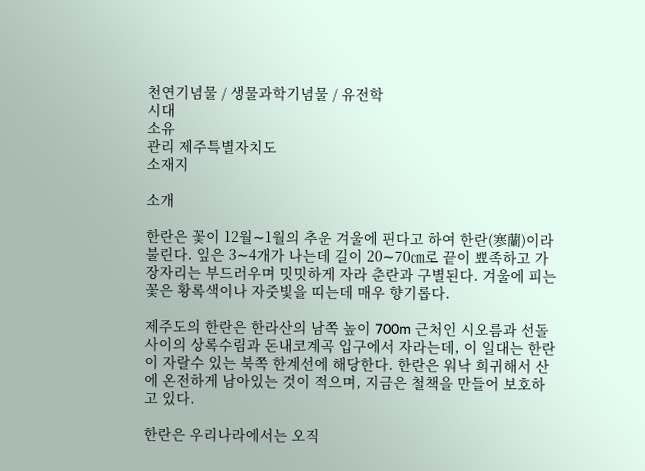천연기념물 / 생물과학기념물 / 유전학
시대
소유
관리 제주특별자치도
소재지

소개

한란은 꽃이 12월∼1월의 추운 겨울에 핀다고 하여 한란(寒蘭)이라 불린다. 잎은 3∼4개가 나는데 길이 20∼70㎝로 끝이 뾰족하고 가장자리는 부드러우며 밋밋하게 자라 춘란과 구별된다. 겨울에 피는 꽃은 황록색이나 자줏빛을 띠는데 매우 향기롭다.

제주도의 한란은 한라산의 남쪽 높이 700m 근처인 시오름과 선돌 사이의 상록수림과 돈내코계곡 입구에서 자라는데, 이 일대는 한란이 자랄수 있는 북쪽 한계선에 해당한다. 한란은 워낙 희귀해서 산에 온전하게 남아있는 것이 적으며, 지금은 철책을 만들어 보호하고 있다.

한란은 우리나라에서는 오직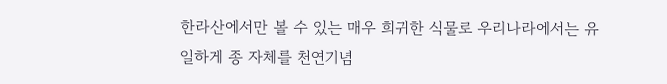한라산에서만 볼 수 있는 매우 희귀한 식물로 우리나라에서는 유일하게 종 자체를 천연기념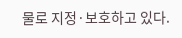물로 지정·보호하고 있다.